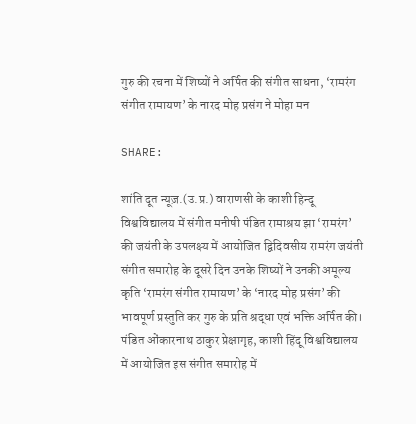गुरु की रचना में शिष्यों ने अर्पित की संगीत साधना, ‘रामरंग संगीत रामायण’ के नारद मोह प्रसंग ने मोहा मन

SHARE:

शांति दूत न्यूज़.(उ.प्र.) वाराणसी के काशी हिन्दू विश्वविद्यालय में संगीत मनीषी पंडित रामाश्रय झा ‘रामरंग’ की जयंती के उपलक्ष्य में आयोजित द्विदिवसीय रामरंग जयंती संगीत समारोह के दूसरे दिन उनके शिष्यों ने उनकी अमूल्य कृति ‘रामरंग संगीत रामायण’ के ‘नारद मोह प्रसंग’ की भावपूर्ण प्रस्तुति कर गुरु के प्रति श्रद्धा एवं भक्ति अर्पित की। पंडित ओंकारनाथ ठाकुर प्रेक्षागृह, काशी हिंदू विश्वविद्यालय में आयोजित इस संगीत समारोह में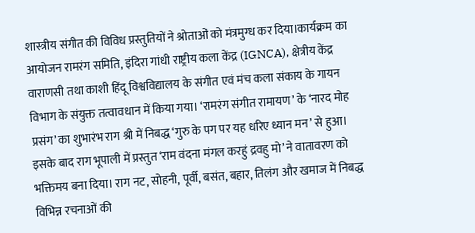शास्त्रीय संगीत की विविध प्रस्तुतियों ने श्रोताओं को मंत्रमुग्ध कर दिया।कार्यक्रम का आयोजन रामरंग समिति, इंदिरा गांधी राष्ट्रीय कला केंद्र (IGNCA), क्षेत्रीय केंद्र वाराणसी तथा काशी हिंदू विश्वविद्यालय के संगीत एवं मंच कला संकाय के गायन विभाग के संयुक्त तत्वावधान में किया गया। ‘रामरंग संगीत रामायण’ के ‘नारद मोह प्रसंग’ का शुभारंभ राग श्री में निबद्ध ‘गुरु के पग पर यह धरिए ध्यान मन’ से हुआ। इसके बाद राग भूपाली में प्रस्तुत ‘राम वंदना मंगल करहुं द्रवहु मो’ ने वातावरण को भक्तिमय बना दिया। राग नट, सोहनी, पूर्वी, बसंत, बहार, तिलंग और खमाज में निबद्ध विभिन्न रचनाओं की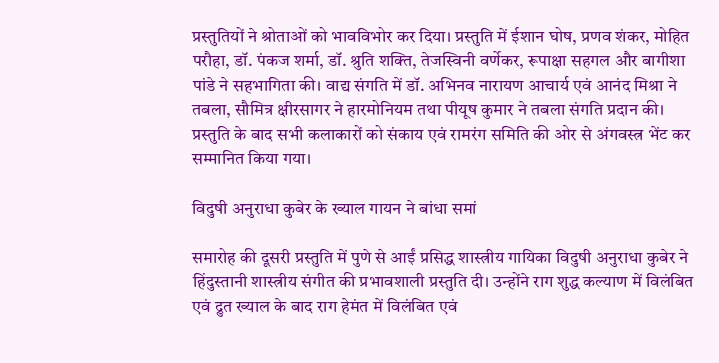प्रस्तुतियों ने श्रोताओं को भावविभोर कर दिया। प्रस्तुति में ईशान घोष, प्रणव शंकर, मोहित परौहा, डॉ. पंकज शर्मा, डॉ. श्रुति शक्ति, तेजस्विनी वर्णेकर, रूपाक्षा सहगल और बागीशा पांडे ने सहभागिता की। वाद्य संगति में डॉ. अभिनव नारायण आचार्य एवं आनंद मिश्रा ने तबला, सौमित्र क्षीरसागर ने हारमोनियम तथा पीयूष कुमार ने तबला संगति प्रदान की। प्रस्तुति के बाद सभी कलाकारों को संकाय एवं रामरंग समिति की ओर से अंगवस्त्र भेंट कर सम्मानित किया गया।

विदुषी अनुराधा कुबेर के ख्याल गायन ने बांधा समां

समारोह की दूसरी प्रस्तुति में पुणे से आईं प्रसिद्ध शास्त्रीय गायिका विदुषी अनुराधा कुबेर ने हिंदुस्तानी शास्त्रीय संगीत की प्रभावशाली प्रस्तुति दी। उन्होंने राग शुद्ध कल्याण में विलंबित एवं द्रुत ख्याल के बाद राग हेमंत में विलंबित एवं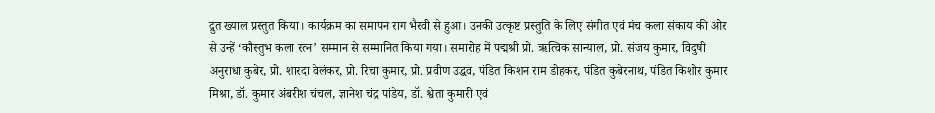द्रुत ख्याल प्रस्तुत किया। कार्यक्रम का समापन राग भैरवी से हुआ। उनकी उत्कृष्ट प्रस्तुति के लिए संगीत एवं मंच कला संकाय की ओर से उन्हें ‘कौस्तुभ कला रत्न’ सम्मान से सम्मानित किया गया। समारोह में पद्मश्री प्रो. ऋत्विक सान्याल, प्रो. संजय कुमार, विदुषी अनुराधा कुबेर, प्रो. शारदा वेलंकर, प्रो. रिचा कुमार, प्रो. प्रवीण उद्धव, पंडित किशन राम डोहकर, पंडित कुबेरनाथ, पंडित किशोर कुमार मिश्रा, डॉ. कुमार अंबरीश चंचल, ज्ञानेश चंद्र पांडेय, डॉ. श्वेता कुमारी एवं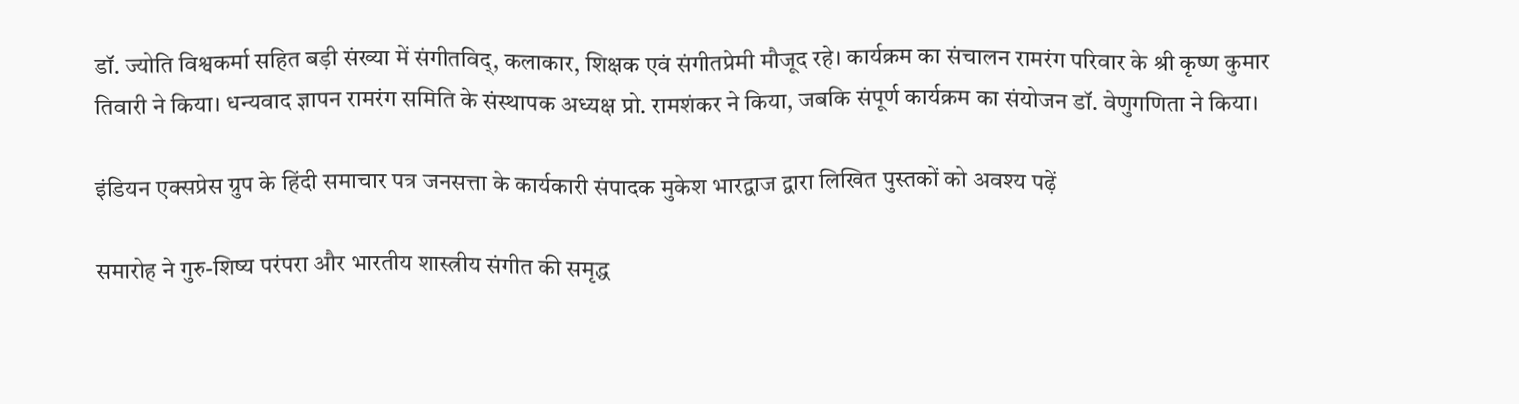डॉ. ज्योति विश्वकर्मा सहित बड़ी संख्या में संगीतविद्, कलाकार, शिक्षक एवं संगीतप्रेमी मौजूद रहे। कार्यक्रम का संचालन रामरंग परिवार के श्री कृष्ण कुमार तिवारी ने किया। धन्यवाद ज्ञापन रामरंग समिति के संस्थापक अध्यक्ष प्रो. रामशंकर ने किया, जबकि संपूर्ण कार्यक्रम का संयोजन डॉ. वेणुगणिता ने किया।

इंडियन एक्सप्रेस ग्रुप के हिंदी समाचार पत्र जनसत्ता के कार्यकारी संपादक मुकेश भारद्वाज द्वारा लिखित पुस्तकों को अवश्य पढ़ें

समारोह ने गुरु-शिष्य परंपरा और भारतीय शास्त्रीय संगीत की समृद्ध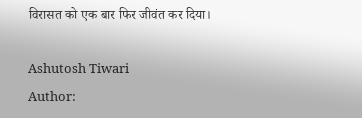विरासत को एक बार फिर जीवंत कर दिया।

Ashutosh Tiwari
Author: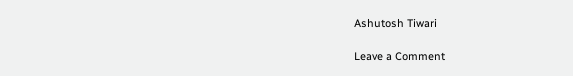Ashutosh Tiwari

Leave a Comment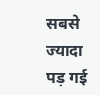सबसे ज्यादा पड़ गई